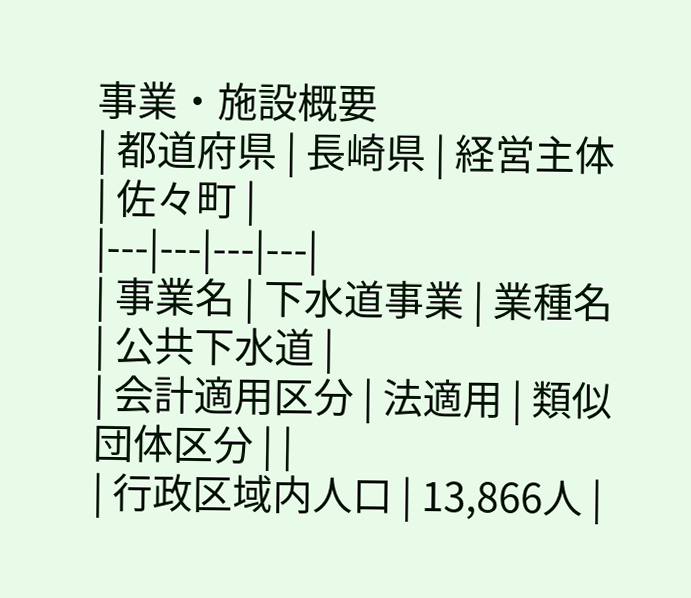事業・施設概要
| 都道府県 | 長崎県 | 経営主体 | 佐々町 |
|---|---|---|---|
| 事業名 | 下水道事業 | 業種名 | 公共下水道 |
| 会計適用区分 | 法適用 | 類似団体区分 | |
| 行政区域内人口 | 13,866人 |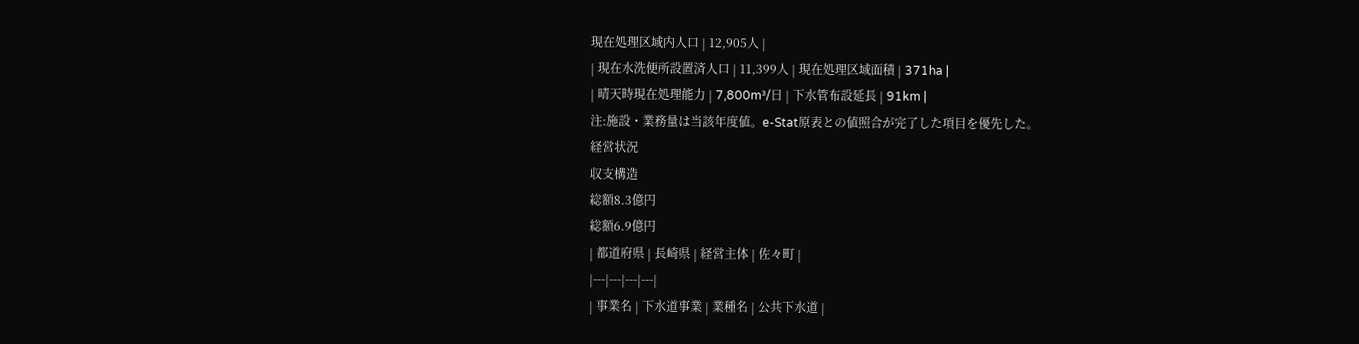現在処理区域内人口 | 12,905人 |
| 現在水洗便所設置済人口 | 11,399人 | 現在処理区域面積 | 371ha |
| 晴天時現在処理能力 | 7,800m³/日 | 下水管布設延長 | 91km |
注:施設・業務量は当該年度値。e-Stat原表との値照合が完了した項目を優先した。
経営状況
収支構造
総額8.3億円
総額6.9億円
| 都道府県 | 長崎県 | 経営主体 | 佐々町 |
|---|---|---|---|
| 事業名 | 下水道事業 | 業種名 | 公共下水道 |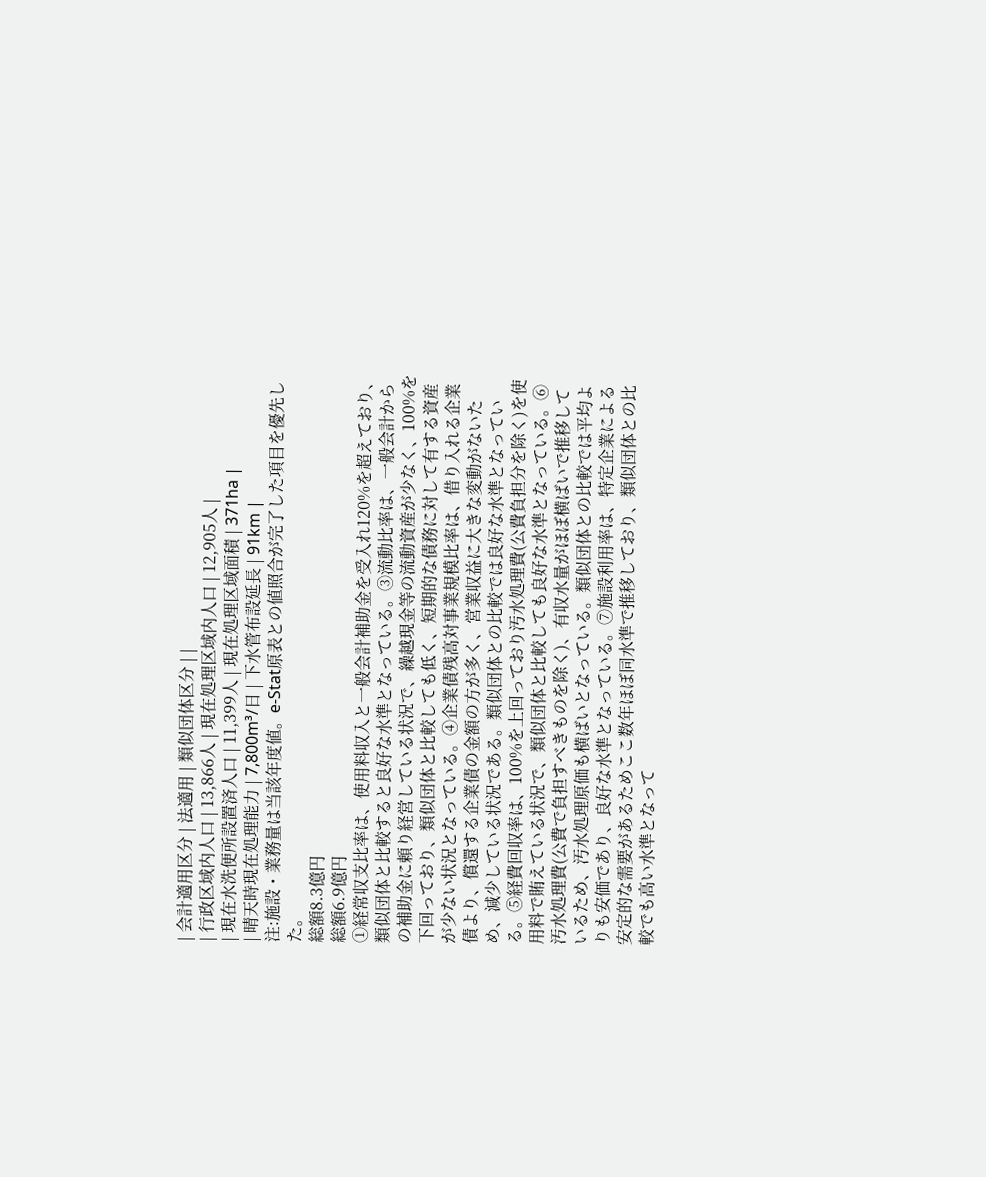| 会計適用区分 | 法適用 | 類似団体区分 | |
| 行政区域内人口 | 13,866人 | 現在処理区域内人口 | 12,905人 |
| 現在水洗便所設置済人口 | 11,399人 | 現在処理区域面積 | 371ha |
| 晴天時現在処理能力 | 7,800m³/日 | 下水管布設延長 | 91km |
注:施設・業務量は当該年度値。e-Stat原表との値照合が完了した項目を優先した。
総額8.3億円
総額6.9億円
①経常収支比率は、使用料収入と一般会計補助金を受入れ120%を超えており、類似団体と比較すると良好な水準となっている。③流動比率は、一般会計からの補助金に頼り経営している状況で、繰越現金等の流動資産が少なく、100%を下回っており、類似団体と比較しても低く、短期的な債務に対して有する資産が少ない状況となっている。④企業債残高対事業規模比率は、借り入れる企業債より、償還する企業債の金額の方が多く、営業収益に大きな変動がないため、減少している状況である。類似団体との比較では良好な水準となっている。⑤経費回収率は、100%を上回っており汚水処理費(公費負担分を除く)を使用料で賄えている状況で、類似団体と比較しても良好な水準となっている。⑥汚水処理費(公費で負担すべきものを除く)、有収水量がほぼ横ばいで推移しているため、汚水処理原価も横ばいとなっている。類似団体との比較では平均よりも安価であり、良好な水準となっている。⑦施設利用率は、特定企業による安定的な需要があるためここ数年ほぼ同水準で推移しており、類似団体との比較でも高い水準となって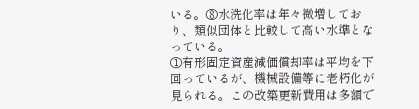いる。⑧水洗化率は年々微増しており、類似団体と比較して高い水準となっている。
①有形固定資産減価償却率は平均を下回っているが、機械設備等に老朽化が見られる。この改築更新費用は多額で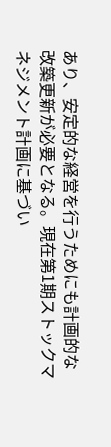あり、安定的な経営を行うためにも計画的な改築更新が必要となる。現在第1期ストックマネジメント計画に基づい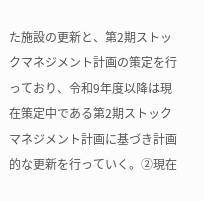た施設の更新と、第2期ストックマネジメント計画の策定を行っており、令和9年度以降は現在策定中である第2期ストックマネジメント計画に基づき計画的な更新を行っていく。②現在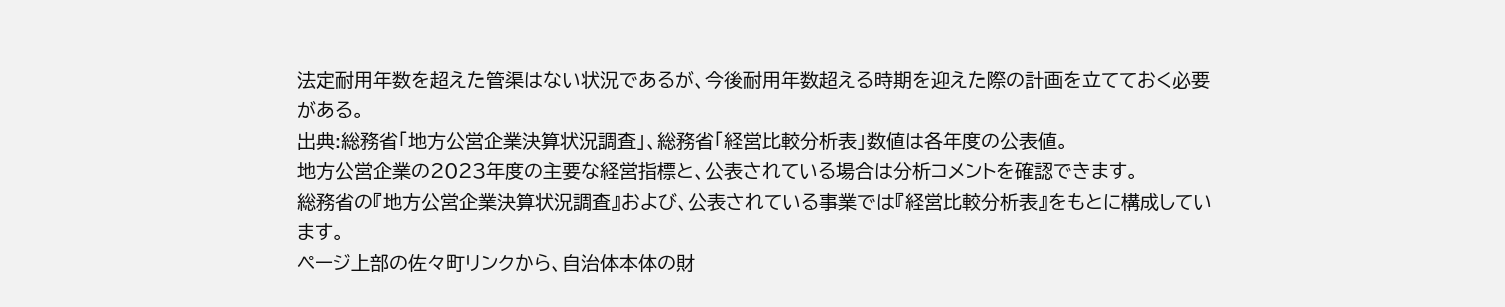法定耐用年数を超えた管渠はない状況であるが、今後耐用年数超える時期を迎えた際の計画を立てておく必要がある。
出典:総務省「地方公営企業決算状況調査」、総務省「経営比較分析表」数値は各年度の公表値。
地方公営企業の2023年度の主要な経営指標と、公表されている場合は分析コメントを確認できます。
総務省の『地方公営企業決算状況調査』および、公表されている事業では『経営比較分析表』をもとに構成しています。
ページ上部の佐々町リンクから、自治体本体の財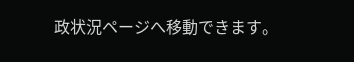政状況ページへ移動できます。